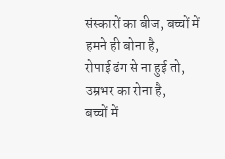संस्कारों का बीज, बच्चों में हमने ही बोना है,
रोपाई ढंग से ना हुई तो, उम्रभर का रोना है,
बच्चों में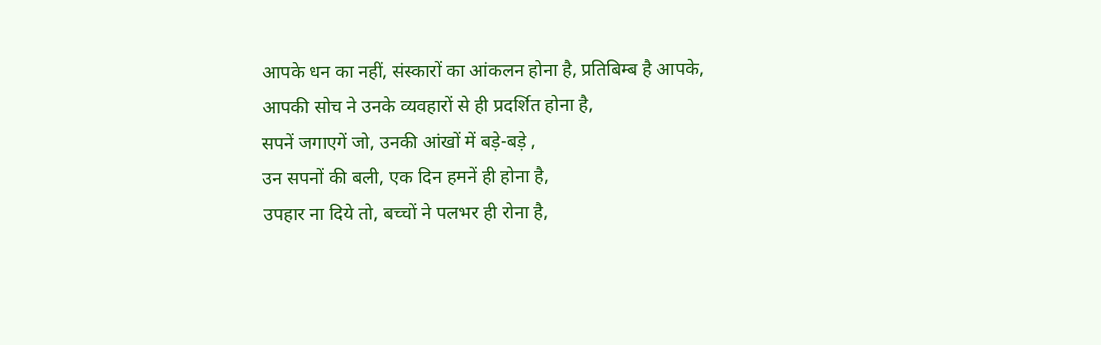आपके धन का नहीं, संस्कारों का आंकलन होना है, प्रतिबिम्ब है आपके, आपकी सोच ने उनके व्यवहारों से ही प्रदर्शित होना है,
सपनें जगाएगें जो, उनकी आंखों में बड़े-बड़े ,
उन सपनों की बली, एक दिन हमनें ही होना है,
उपहार ना दिये तो, बच्चों ने पलभर ही रोना है,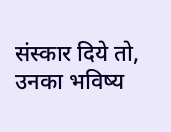संस्कार दिये तो, उनका भविष्य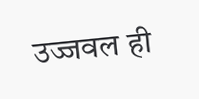उज्जवल ही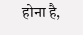होना है,